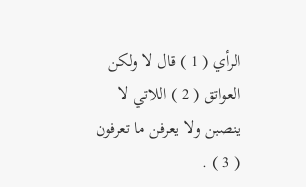الرأي ( 1 ) قال لا ولكن العواتق ( 2 ) اللاتي لا ينصبن ولا يعرفن ما تعرفون ( 3 ) .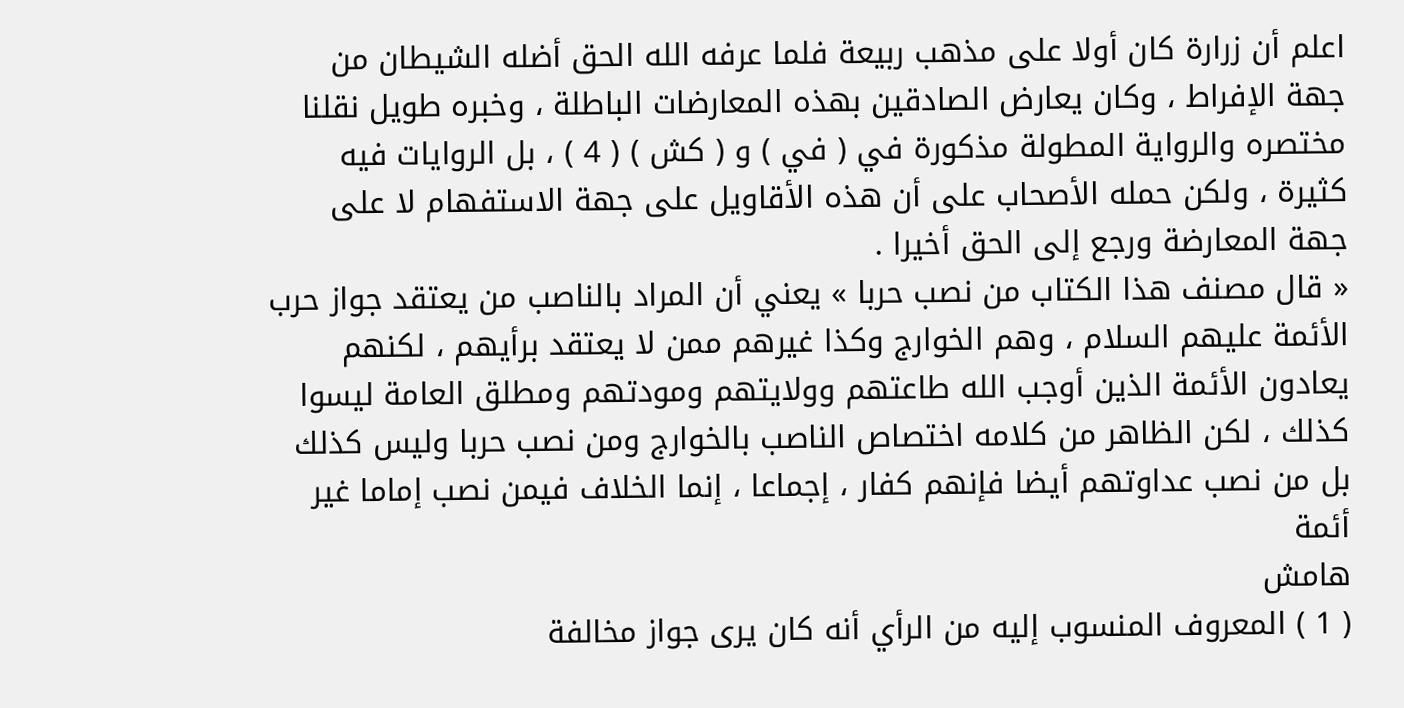اعلم أن زرارة كان أولا على مذهب ربيعة فلما عرفه الله الحق أضله الشيطان من جهة الإفراط ، وكان يعارض الصادقين بهذه المعارضات الباطلة ، وخبره طويل نقلنا مختصره والرواية المطولة مذكورة في ( في ) و ( كش ) ( 4 ) ، بل الروايات فيه كثيرة ، ولكن حمله الأصحاب على أن هذه الأقاويل على جهة الاستفهام لا على جهة المعارضة ورجع إلى الحق أخيرا .
« قال مصنف هذا الكتاب من نصب حربا » يعني أن المراد بالناصب من يعتقد جواز حرب الأئمة عليهم السلام ، وهم الخوارج وكذا غيرهم ممن لا يعتقد برأيهم ، لكنهم يعادون الأئمة الذين أوجب الله طاعتهم وولايتهم ومودتهم ومطلق العامة ليسوا كذلك ، لكن الظاهر من كلامه اختصاص الناصب بالخوارج ومن نصب حربا وليس كذلك بل من نصب عداوتهم أيضا فإنهم كفار ، إجماعا ، إنما الخلاف فيمن نصب إماما غير أئمة
هامش
( 1 ) المعروف المنسوب إليه من الرأي أنه كان يرى جواز مخالفة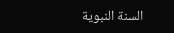السنة النبوية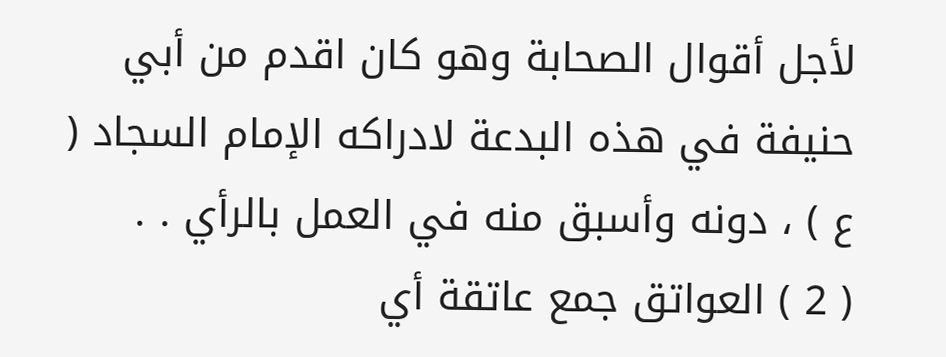لأجل أقوال الصحابة وهو كان اقدم من أبي حنيفة في هذه البدعة لادراكه الإمام السجاد ( ع ) ، دونه وأسبق منه في العمل بالرأي . .
( 2 ) العواتق جمع عاتقة أي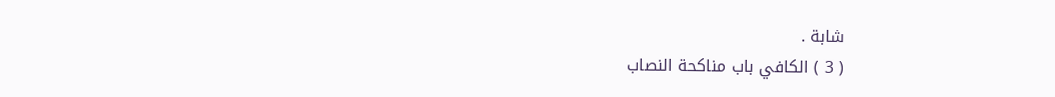شابة .
( 3 ) الكافي باب مناكحة النصاب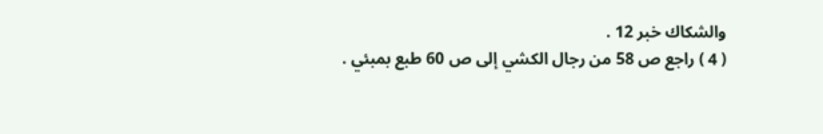والشكاك خبر 12 .
( 4 ) راجع ص 58 من رجال الكشي إلى ص 60 طبع بمبئي .